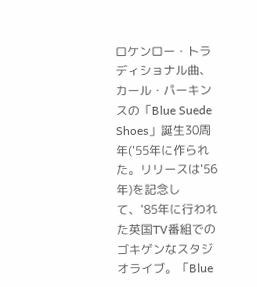ロケンロー・トラディショナル曲、カール・パーキンスの「Blue Suede Shoes」誕生30周年('55年に作られた。リリースは'56年)を記念して、'85年に行われた英国TV番組でのゴキゲンなスタジオライブ。「Blue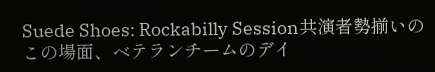Suede Shoes: Rockabilly Session共演者勢揃いのこの場面、ベテランチームのデイ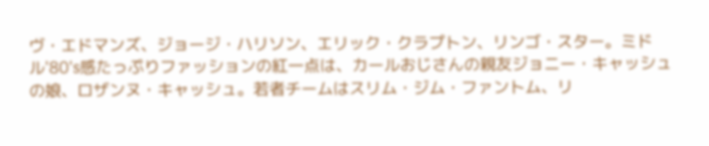ヴ・エドマンズ、ジョージ・ハリソン、エリック・クラプトン、リンゴ・スター。ミドル'80's感たっぷりファッションの紅一点は、カールおじさんの親友ジョニー・キャッシュの娘、ロザンヌ・キャッシュ。若者チームはスリム・ジム・ファントム、リ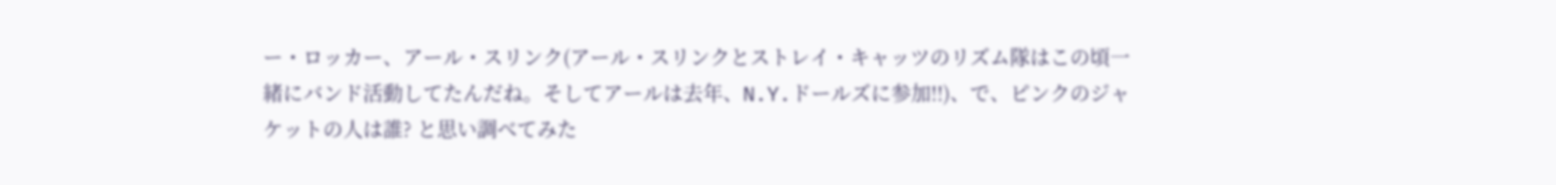ー・ロッカー、アール・スリンク(アール・スリンクとストレイ・キャッツのリズム隊はこの頃一緒にバンド活動してたんだね。そしてアールは去年、N.Y.ドールズに参加!!)、で、ピンクのジャケットの人は誰? と思い調べてみた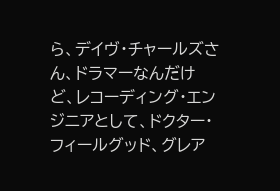ら、デイヴ・チャールズさん、ドラマーなんだけど、レコーディング・エンジニアとして、ドクター・フィールグッド、グレア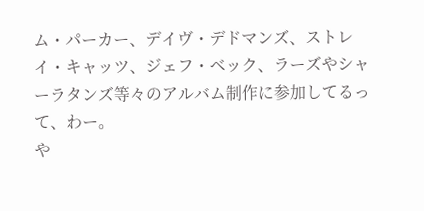ム・パーカー、デイヴ・デドマンズ、ストレイ・キャッツ、ジェフ・ベック、ラーズやシャーラタンズ等々のアルバム制作に参加してるって、わー。
や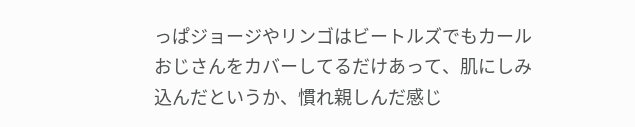っぱジョージやリンゴはビートルズでもカールおじさんをカバーしてるだけあって、肌にしみ込んだというか、慣れ親しんだ感じ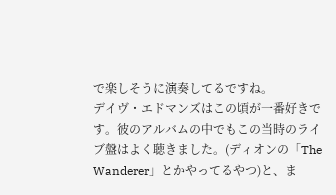で楽しそうに演奏してるですね。
デイヴ・エドマンズはこの頃が一番好きです。彼のアルバムの中でもこの当時のライブ盤はよく聴きました。(ディオンの「The Wanderer」とかやってるやつ)と、ま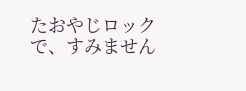たおやじロックで、すみません